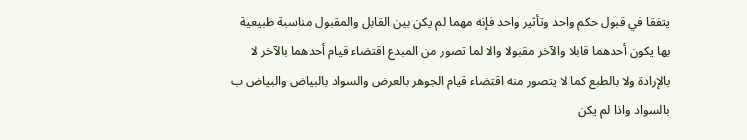يتفقا في قبول حكم واحد وتأثير واحد فإنه مهما لم يكن بين القابل والمقبول مناسبة طبيعية بها يكون أحدهما قابلا والآخر مقبولا والا لما تصور من المبدع اقتضاء قيام أحدهما بالآخر لا بالإرادة ولا بالطبع كما لا يتصور منه اقتضاء قيام الجوهر بالعرض والسواد بالبياض والبياض ب بالسواد واذا لم يكن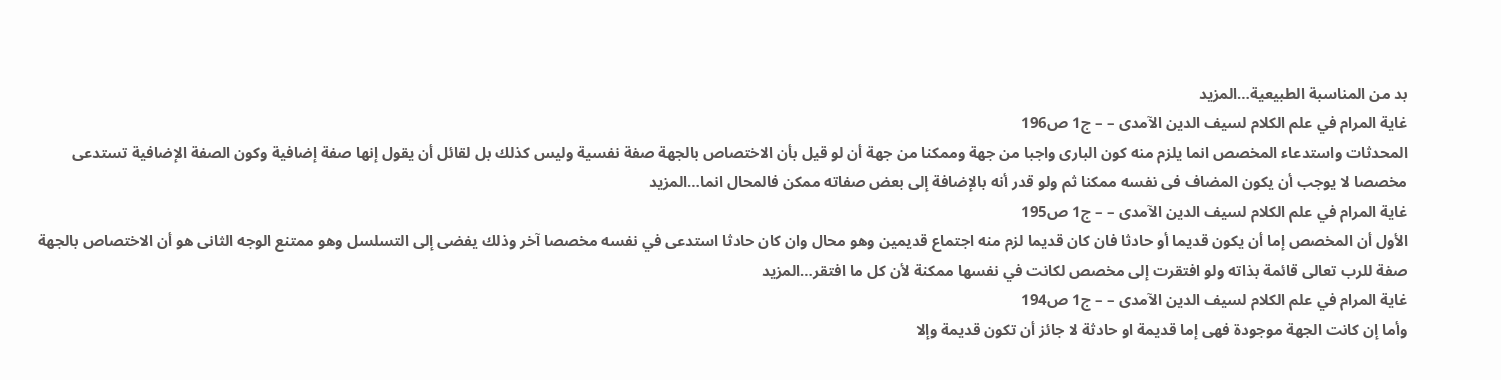بد من المناسبة الطبيعية…المزيد
غاية المرام في علم الكلام لسيف الدين الآمدى – – ج1 ص196
المحدثات واستدعاء المخصص انما يلزم منه كون البارى واجبا من جهة وممكنا من جهة أن لو قيل بأن الاختصاص بالجهة صفة نفسية وليس كذلك بل لقائل أن يقول إنها صفة إضافية وكون الصفة الإضافية تستدعى مخصصا لا يوجب أن يكون المضاف فى نفسه ممكنا ثم ولو قدر أنه بالإضافة إلى بعض صفاته ممكن فالمحال انما…المزيد
غاية المرام في علم الكلام لسيف الدين الآمدى – – ج1 ص195
الأول أن المخصص إما أن يكون قديما أو حادثا فان كان قديما لزم منه اجتماع قديمين وهو محال وان كان حادثا استدعى في نفسه مخصصا آخر وذلك يفضى إلى التسلسل وهو ممتنع الوجه الثانى هو أن الاختصاص بالجهة صفة للرب تعالى قائمة بذاته ولو افتقرت إلى مخصص لكانت في نفسها ممكنة لأن كل ما افتقر…المزيد
غاية المرام في علم الكلام لسيف الدين الآمدى – – ج1 ص194
وأما إن كانت الجهة موجودة فهى إما قديمة او حادثة لا جائز أن تكون قديمة وإلا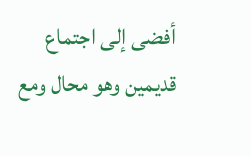أفضى إلى اجتماع قديمين وهو محال ومع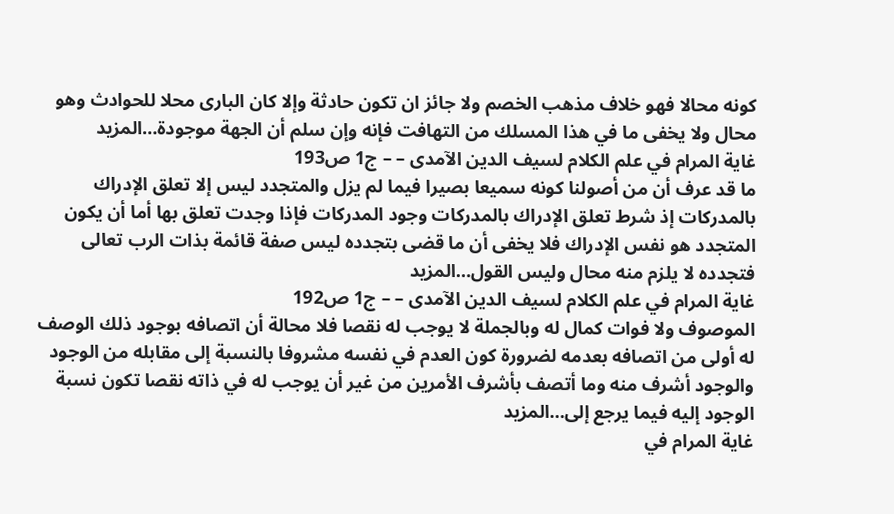كونه محالا فهو خلاف مذهب الخصم ولا جائز ان تكون حادثة وإلا كان البارى محلا للحوادث وهو محال ولا يخفى ما في هذا المسلك من التهافت فإنه وإن سلم أن الجهة موجودة…المزيد
غاية المرام في علم الكلام لسيف الدين الآمدى – – ج1 ص193
ما قد عرف أن من أصولنا كونه سميعا بصيرا فيما لم يزل والمتجدد ليس إلا تعلق الإدراك بالمدركات إذ شرط تعلق الإدراك بالمدركات وجود المدركات فإذا وجدت تعلق بها أما أن يكون المتجدد هو نفس الإدراك فلا يخفى أن ما قضى بتجدده ليس صفة قائمة بذات الرب تعالى فتجدده لا يلزم منه محال وليس القول…المزيد
غاية المرام في علم الكلام لسيف الدين الآمدى – – ج1 ص192
الموصوف ولا فوات كمال له وبالجملة لا يوجب له نقصا فلا محالة أن اتصافه بوجود ذلك الوصف له أولى من اتصافه بعدمه لضرورة كون العدم في نفسه مشروفا بالنسبة إلى مقابله من الوجود والوجود أشرف منه وما أتصف بأشرف الأمرين من غير أن يوجب له في ذاته نقصا تكون نسبة الوجود إليه فيما يرجع إلى…المزيد
غاية المرام في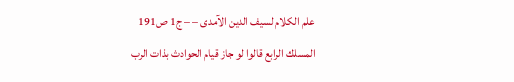علم الكلام لسيف الدين الآمدى – – ج1 ص191
المسلك الرابع قالوا لو جاز قيام الحوادث بذات الرب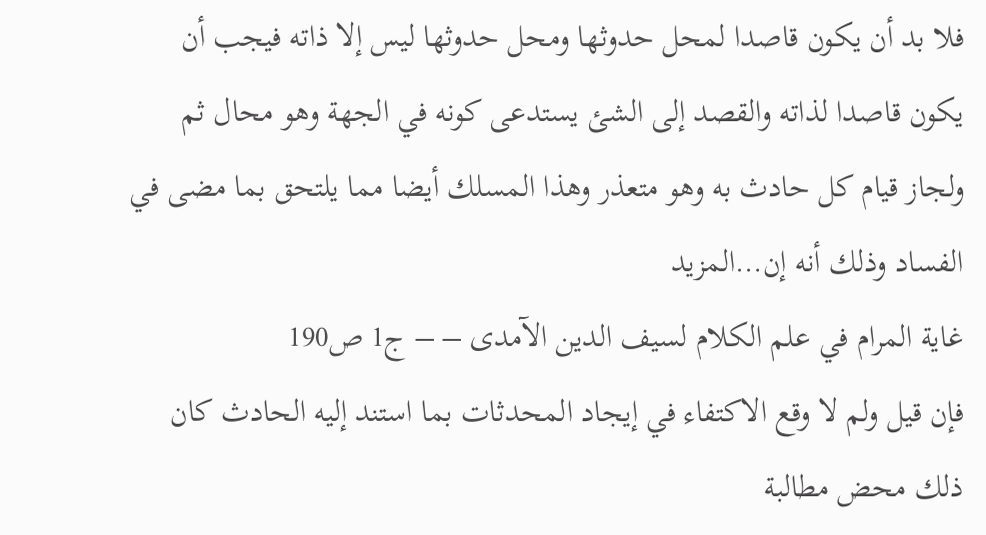فلا بد أن يكون قاصدا لمحل حدوثها ومحل حدوثها ليس إلا ذاته فيجب أن يكون قاصدا لذاته والقصد إلى الشئ يستدعى كونه في الجهة وهو محال ثم ولجاز قيام كل حادث به وهو متعذر وهذا المسلك أيضا مما يلتحق بما مضى في الفساد وذلك أنه إن…المزيد
غاية المرام في علم الكلام لسيف الدين الآمدى – – ج1 ص190
فإن قيل ولم لا وقع الاكتفاء في إيجاد المحدثات بما استند إليه الحادث كان ذلك محض مطالبة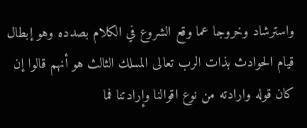واسترشاد وخروجا عما وقع الشروع في الكلام بصدده وهو إبطال قيام الحوادث بذات الرب تعالى المسلك الثالث هو أنهم قالوا إن كان قوله وارادته من نوع اقوالنا وإرادتنا فما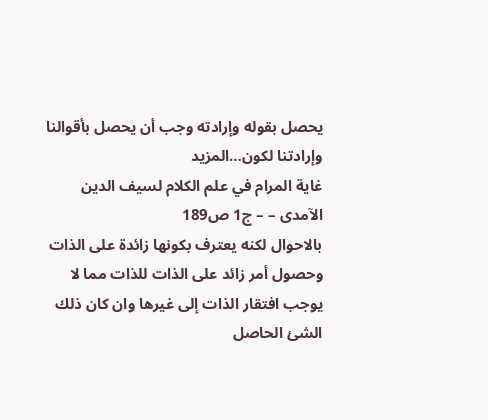يحصل بقوله وإرادته وجب أن يحصل بأقوالنا وإرادتنا لكون…المزيد
غاية المرام في علم الكلام لسيف الدين الآمدى – – ج1 ص189
بالاحوال لكنه يعترف بكونها زائدة على الذات وحصول أمر زائد على الذات للذات مما لا يوجب افتقار الذات إلى غيرها وان كان ذلك الشئ الحاصل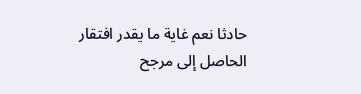حادثا نعم غاية ما يقدر افتقار الحاصل إلى مرجح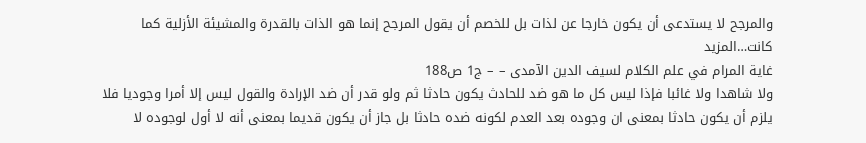والمرجح لا يستدعى أن يكون خارجا عن لذات بل للخصم أن يقول المرجح إنما هو الذات بالقدرة والمشيئة الأزلية كما كانت…المزيد
غاية المرام في علم الكلام لسيف الدين الآمدى – – ج1 ص188
ولا شاهدا ولا غائبا فإذا ليس كل ما هو ضد للحادث يكون حادثا ثم ولو قدر أن ضد الإرادة والقول ليس إلا أمرا وجوديا فلا يلزم أن يكون حادثا بمعنى ان وجوده بعد العدم لكونه ضده حادثا بل جاز أن يكون قديما بمعنى أنه لا أول لوجوده لا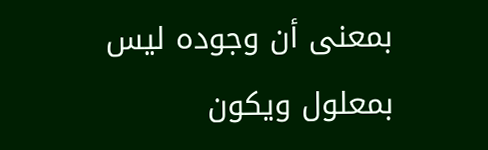بمعنى أن وجوده ليس بمعلول ويكون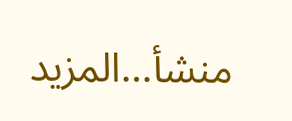منشأ…المزيد